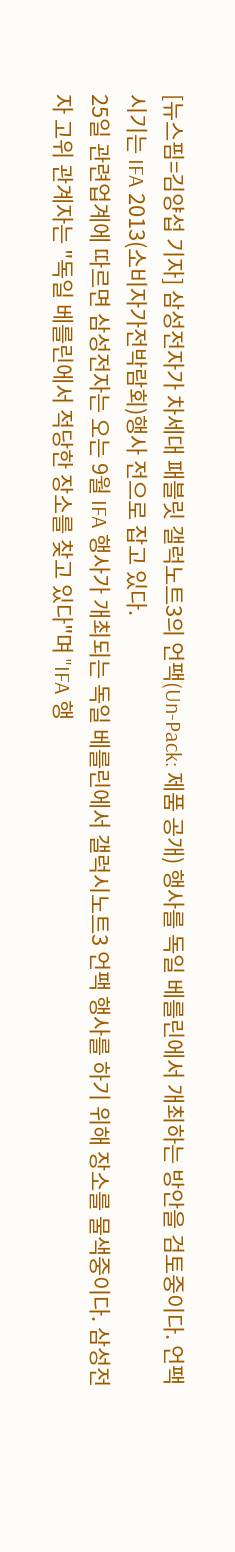[뉴스핌=김양섭 기자] 삼성전자가 차세대 패블릿 갤럭노트3의 언팩(Un-Pack: 제품 공개) 행사를 독일 베를린에서 개최하는 방안을 검토중이다. 언팩 시기는 IFA 2013(소비자가전박람회)행사 전으로 잡고 있다.
25일 관련업계에 따르면 삼성전자는 오는 9월 IFA 행사가 개최되는 독일 베를린에서 갤럭시노트3 언팩 행사를 하기 위해 장소를 물색중이다. 삼성전자 고위 관계자는 "독일 베를린에서 적당한 장소를 찾고 있다"며 "IFA 행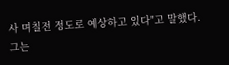사 며칠전 정도로 예상하고 있다"고 말했다. 그는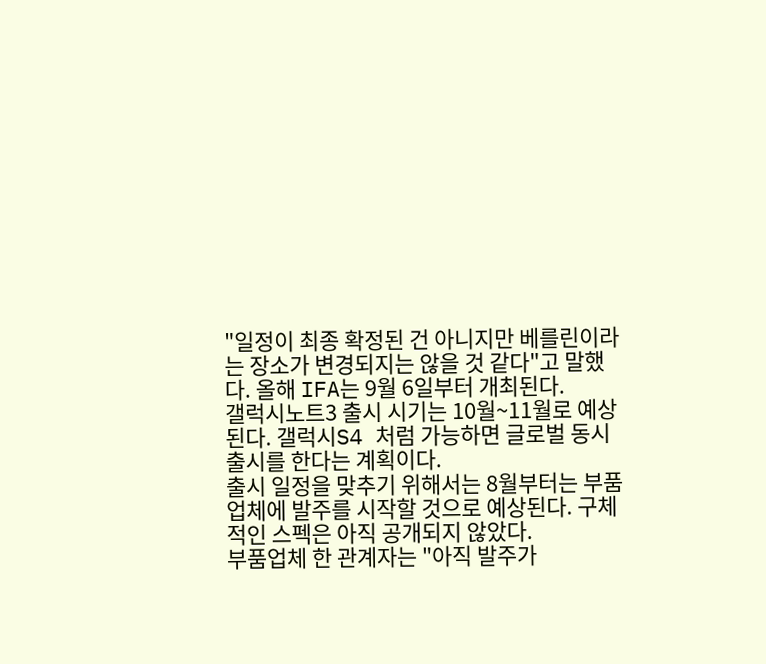"일정이 최종 확정된 건 아니지만 베를린이라는 장소가 변경되지는 않을 것 같다"고 말했다. 올해 IFA는 9월 6일부터 개최된다.
갤럭시노트3 출시 시기는 10월~11월로 예상된다. 갤럭시S4 처럼 가능하면 글로벌 동시 출시를 한다는 계획이다.
출시 일정을 맞추기 위해서는 8월부터는 부품업체에 발주를 시작할 것으로 예상된다. 구체적인 스펙은 아직 공개되지 않았다.
부품업체 한 관계자는 "아직 발주가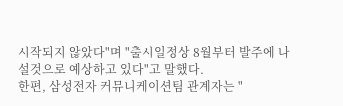시작되지 않았다"며 "출시일정상 8월부터 발주에 나설것으로 예상하고 있다"고 말했다.
한편, 삼성전자 커뮤니케이션팀 관계자는 "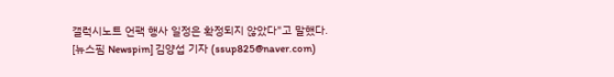갤럭시노트 언팩 행사 일정은 확정되지 않았다"고 말했다.
[뉴스핌 Newspim] 김양섭 기자 (ssup825@naver.com)